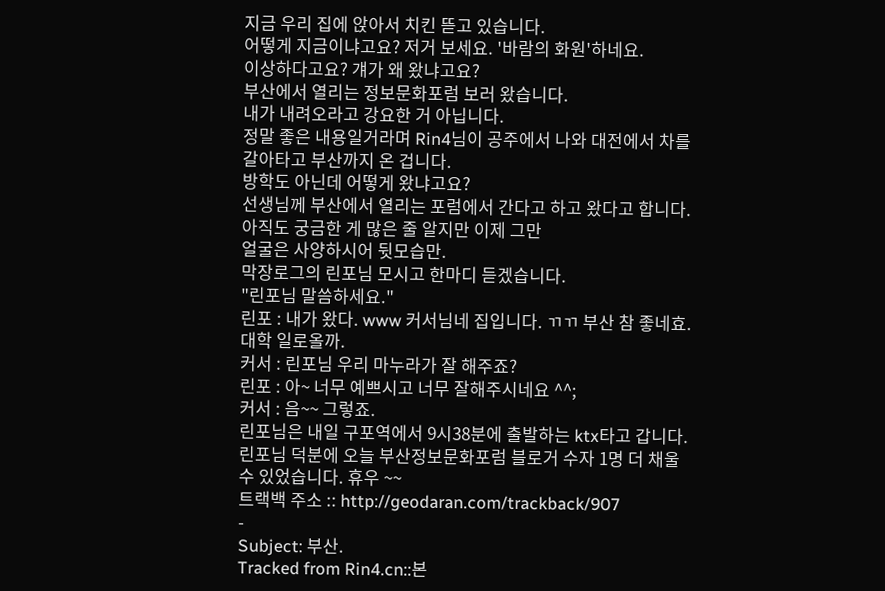지금 우리 집에 앉아서 치킨 뜯고 있습니다.
어떻게 지금이냐고요? 저거 보세요. '바람의 화원'하네요.
이상하다고요? 걔가 왜 왔냐고요?
부산에서 열리는 정보문화포럼 보러 왔습니다.
내가 내려오라고 강요한 거 아닙니다.
정말 좋은 내용일거라며 Rin4님이 공주에서 나와 대전에서 차를 갈아타고 부산까지 온 겁니다.
방학도 아닌데 어떻게 왔냐고요?
선생님께 부산에서 열리는 포럼에서 간다고 하고 왔다고 합니다.
아직도 궁금한 게 많은 줄 알지만 이제 그만
얼굴은 사양하시어 뒷모습만.
막장로그의 린포님 모시고 한마디 듣겠습니다.
"린포님 말씀하세요."
린포 : 내가 왔다. www 커서님네 집입니다. ㄲㄲ 부산 참 좋네효. 대학 일로올까.
커서 : 린포님 우리 마누라가 잘 해주죠?
린포 : 아~ 너무 예쁘시고 너무 잘해주시네요 ^^;
커서 : 음~~ 그렇죠.
린포님은 내일 구포역에서 9시38분에 출발하는 ktx타고 갑니다.
린포님 덕분에 오늘 부산정보문화포럼 블로거 수자 1명 더 채울 수 있었습니다. 휴우 ~~
트랙백 주소 :: http://geodaran.com/trackback/907
-
Subject: 부산.
Tracked from Rin4.cn::본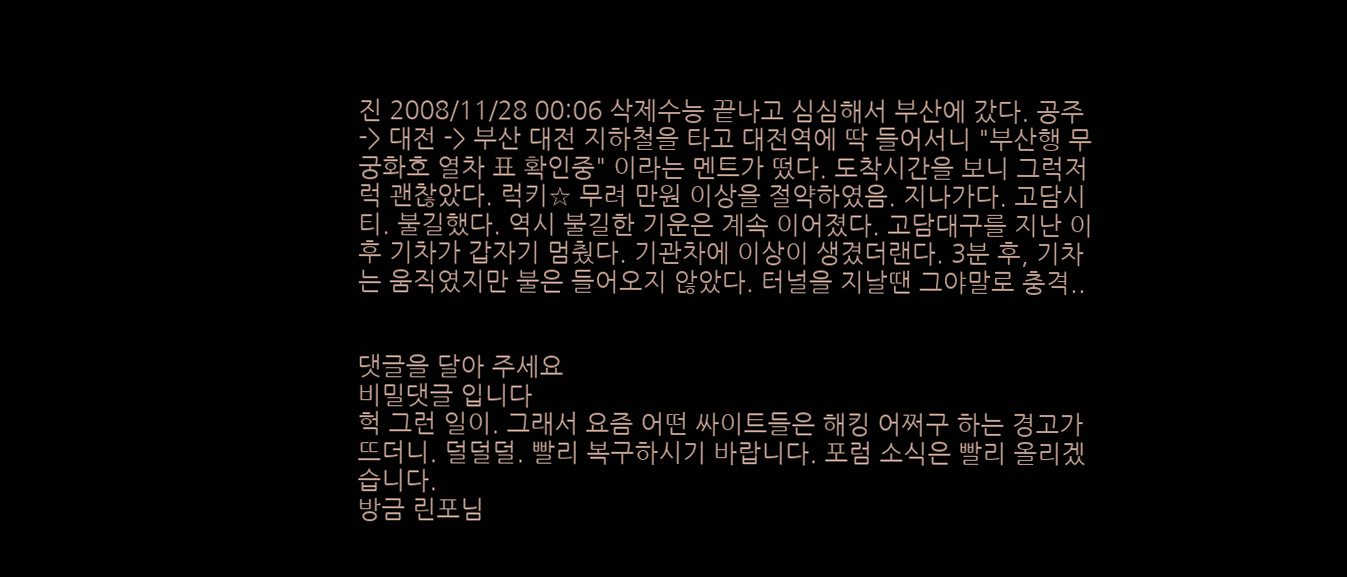진 2008/11/28 00:06 삭제수능 끝나고 심심해서 부산에 갔다. 공주-> 대전 -> 부산 대전 지하철을 타고 대전역에 딱 들어서니 "부산행 무궁화호 열차 표 확인중" 이라는 멘트가 떴다. 도착시간을 보니 그럭저럭 괜찮았다. 럭키☆ 무려 만원 이상을 절약하였음. 지나가다. 고담시티. 불길했다. 역시 불길한 기운은 계속 이어졌다. 고담대구를 지난 이후 기차가 갑자기 멈췄다. 기관차에 이상이 생겼더랜다. 3분 후, 기차는 움직였지만 불은 들어오지 않았다. 터널을 지날땐 그야말로 충격..


댓글을 달아 주세요
비밀댓글 입니다
헉 그런 일이. 그래서 요즘 어떤 싸이트들은 해킹 어쩌구 하는 경고가 뜨더니. 덜덜덜. 빨리 복구하시기 바랍니다. 포럼 소식은 빨리 올리겠습니다.
방금 린포님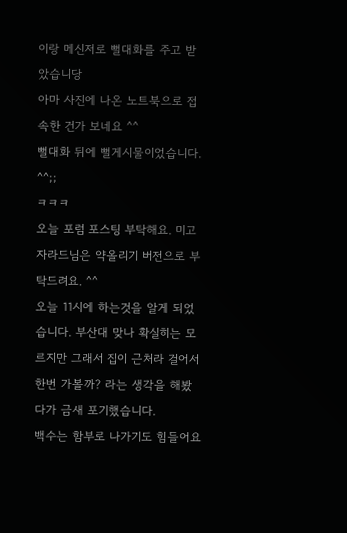이랑 메신저로 뻘대화를 주고 받았습니당
아마 사진에 나온 노트북으로 접속한 건가 보네요 ^^
뻘대화 뒤에 뻘게시물이었습니다. ^^;;
ㅋㅋㅋ
오늘 포럼 포스팅 부탁해요. 미고자라드님은 약올리기 버전으로 부탁드려요. ^^
오늘 11시에 하는것을 알게 되었습니다. 부산대 맞나 확실히는 모르지만 그래서 집이 근처라 걸어서 한번 가볼까? 라는 생각을 해봤다가 금새 포기했습니다.
백수는 함부로 나가기도 힘들어요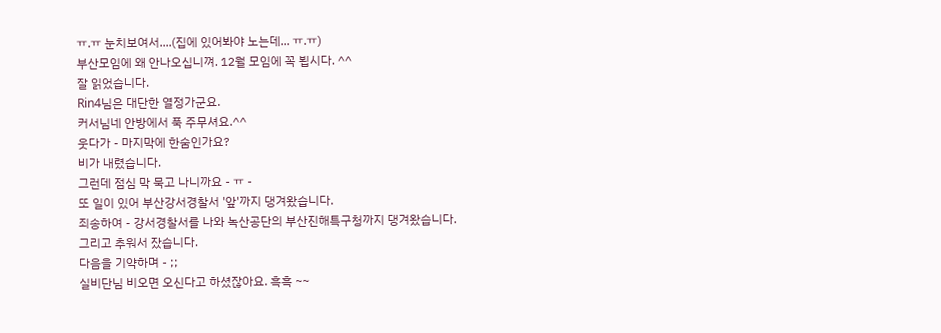ㅠ.ㅠ 눈치보여서....(집에 있어봐야 노는데... ㅠ.ㅠ)
부산모임에 왜 안나오십니껴. 12월 모임에 꼭 뵙시다. ^^
잘 읽었습니다.
Rin4님은 대단한 열정가군요.
커서님네 안방에서 푹 주무셔요.^^
웃다가 - 마지막에 한숨인가요?
비가 내렸습니다.
그런데 점심 막 묵고 나니까요 - ㅠ -
또 일이 있어 부산강서경찰서 '앞'까지 댕겨왔습니다.
죄송하여 - 강서경찰서를 나와 녹산공단의 부산진해특구청까지 댕겨왔습니다.
그리고 추워서 잤습니다.
다음을 기약하며 - ;;
실비단님 비오면 오신다고 하셨잖아요. 흑흑 ~~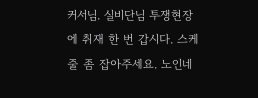커서님. 실비단님 투쟁현장에 취재 한 번 갑시다. 스케줄 좀 잡아주세요. 노인네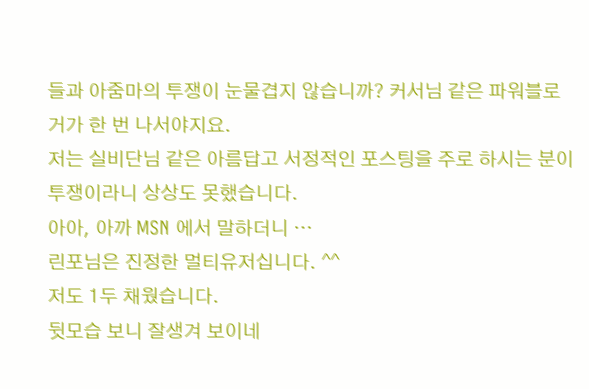들과 아줌마의 투쟁이 눈물겹지 않습니까? 커서님 같은 파워블로거가 한 번 나서야지요.
저는 실비단님 같은 아름답고 서정적인 포스팅을 주로 하시는 분이 투쟁이라니 상상도 못했습니다.
아아, 아까 MSN 에서 말하더니 …
린포님은 진정한 멀티유저십니다. ^^
저도 1두 채웠습니다.
뒷모습 보니 잘생겨 보이네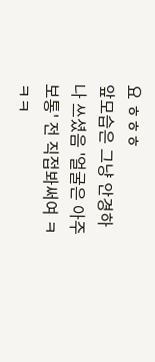요 ㅎㅎㅎ
앞모습은 그냥 안경하나 쓰셨음 '얼굴은 아주 보통' 전 직접봐써여 ㅋㅋㅋ